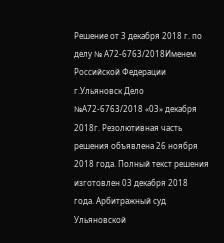Решение от 3 декабря 2018 г. по делу № А72-6763/2018Именем Российской Федерации г.Ульяновск Дело №А72-6763/2018 «03» декабря 2018г. Резолютивная часть решения объявлена 26 ноября 2018 года. Полный текст решения изготовлен 03 декабря 2018 года. Арбитражный суд Ульяновской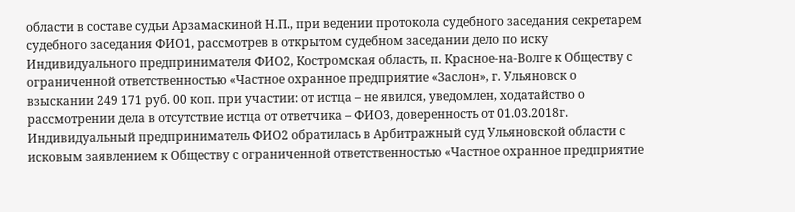области в составе судьи Арзамаскиной Н.П., при ведении протокола судебного заседания секретарем судебного заседания ФИО1, рассмотрев в открытом судебном заседании дело по иску Индивидуального предпринимателя ФИО2, Костромская область, п. Красное-на-Волге к Обществу с ограниченной ответственностью «Частное охранное предприятие «Заслон», г. Ульяновск о взыскании 249 171 руб. 00 коп. при участии: от истца – не явился, уведомлен, ходатайство о рассмотрении дела в отсутствие истца от ответчика – ФИО3, доверенность от 01.03.2018г. Индивидуальный предприниматель ФИО2 обратилась в Арбитражный суд Ульяновской области с исковым заявлением к Обществу с ограниченной ответственностью «Частное охранное предприятие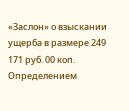«Заслон» о взыскании ущерба в размере 249 171 руб. 00 коп. Определением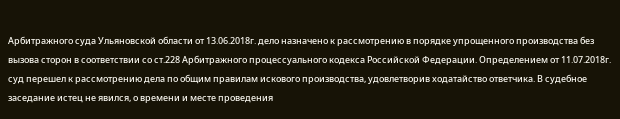Арбитражного суда Ульяновской области от 13.06.2018г. дело назначено к рассмотрению в порядке упрощенного производства без вызова сторон в соответствии со ст.228 Арбитражного процессуального кодекса Российской Федерации. Определением от 11.07.2018г. суд перешел к рассмотрению дела по общим правилам искового производства, удовлетворив ходатайство ответчика. В судебное заседание истец не явился, о времени и месте проведения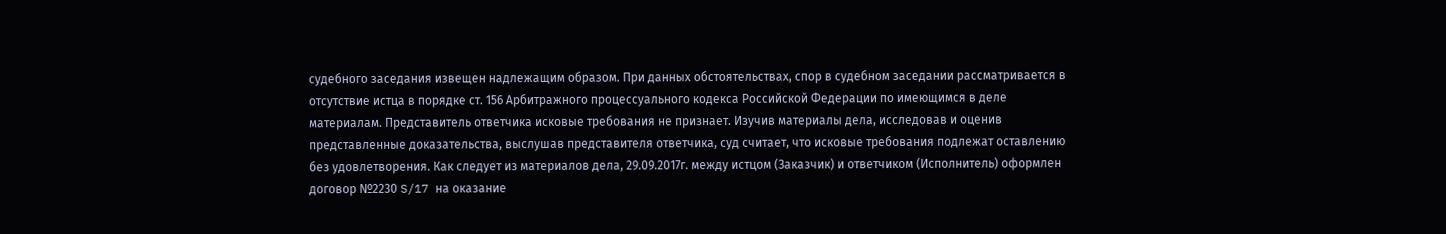судебного заседания извещен надлежащим образом. При данных обстоятельствах, спор в судебном заседании рассматривается в отсутствие истца в порядке ст. 156 Арбитражного процессуального кодекса Российской Федерации по имеющимся в деле материалам. Представитель ответчика исковые требования не признает. Изучив материалы дела, исследовав и оценив представленные доказательства, выслушав представителя ответчика, суд считает, что исковые требования подлежат оставлению без удовлетворения. Как следует из материалов дела, 29.09.2017г. между истцом (Заказчик) и ответчиком (Исполнитель) оформлен договор №2230 S/17 на оказание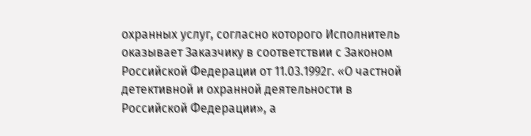охранных услуг, согласно которого Исполнитель оказывает Заказчику в соответствии с Законом Российской Федерации от 11.03.1992г. «О частной детективной и охранной деятельности в Российской Федерации», а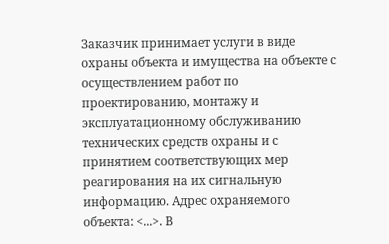Заказчик принимает услуги в виде охраны объекта и имущества на объекте с осуществлением работ по проектированию, монтажу и эксплуатационному обслуживанию технических средств охраны и с принятием соответствующих мер реагирования на их сигнальную информацию. Адрес охраняемого объекта: <...>. В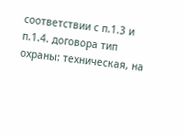соответствии с п.1.3 и п.1.4. договора тип охраны: техническая, на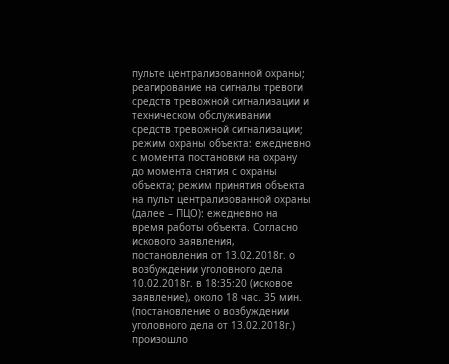пульте централизованной охраны; реагирование на сигналы тревоги средств тревожной сигнализации и техническом обслуживании средств тревожной сигнализации; режим охраны объекта: ежедневно с момента постановки на охрану до момента снятия с охраны объекта; режим принятия объекта на пульт централизованной охраны (далее – ПЦО): ежедневно на время работы объекта. Согласно искового заявления, постановления от 13.02.2018г. о возбуждении уголовного дела 10.02.2018г. в 18:35:20 (исковое заявление), около 18 час. 35 мин. (постановление о возбуждении уголовного дела от 13.02.2018г.) произошло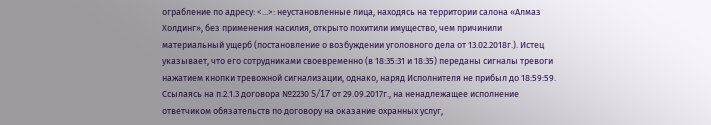ограбление по адресу: <...>: неустановленные лица, находясь на территории салона «Алмаз Холдинг», без применения насилия, открыто похитили имущество, чем причинили материальный ущерб (постановление о возбуждении уголовного дела от 13.02.2018г.). Истец указывает, что его сотрудниками своевременно (в 18:35:31 и 18:35) переданы сигналы тревоги нажатием кнопки тревожной сигнализации, однако, наряд Исполнителя не прибыл до 18:59:59. Ссылаясь на п.2.1.3 договора №2230 S/17 от 29.09.2017г., на ненадлежащее исполнение ответчиком обязательств по договору на оказание охранных услуг,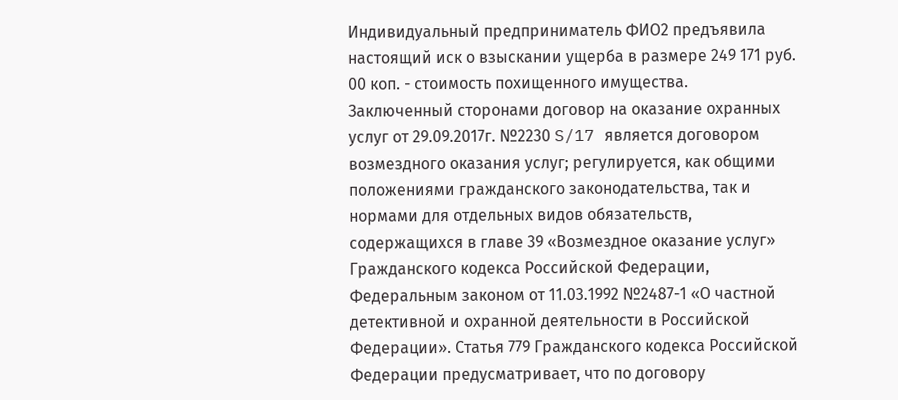Индивидуальный предприниматель ФИО2 предъявила настоящий иск о взыскании ущерба в размере 249 171 руб. 00 коп. - стоимость похищенного имущества. Заключенный сторонами договор на оказание охранных услуг от 29.09.2017г. №2230 S/17 является договором возмездного оказания услуг; регулируется, как общими положениями гражданского законодательства, так и нормами для отдельных видов обязательств, содержащихся в главе 39 «Возмездное оказание услуг» Гражданского кодекса Российской Федерации, Федеральным законом от 11.03.1992 №2487-1 «О частной детективной и охранной деятельности в Российской Федерации». Статья 779 Гражданского кодекса Российской Федерации предусматривает, что по договору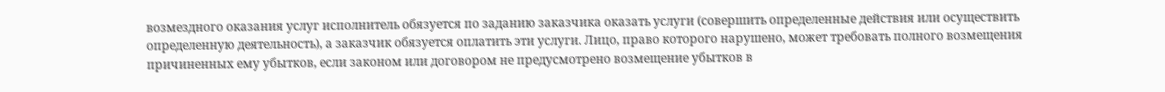возмездного оказания услуг исполнитель обязуется по заданию заказчика оказать услуги (совершить определенные действия или осуществить определенную деятельность), а заказчик обязуется оплатить эти услуги. Лицо, право которого нарушено, может требовать полного возмещения причиненных ему убытков, если законом или договором не предусмотрено возмещение убытков в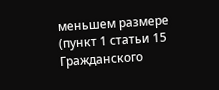меньшем размере (пункт 1 статьи 15 Гражданского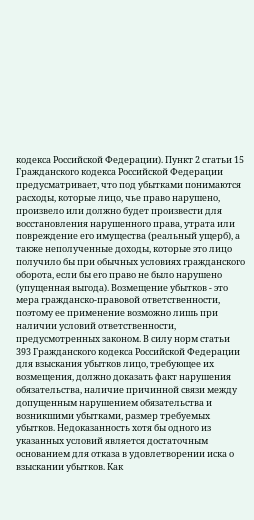кодекса Российской Федерации). Пункт 2 статьи 15 Гражданского кодекса Российской Федерации предусматривает, что под убытками понимаются расходы, которые лицо, чье право нарушено, произвело или должно будет произвести для восстановления нарушенного права, утрата или повреждение его имущества (реальный ущерб), а также неполученные доходы, которые это лицо получило бы при обычных условиях гражданского оборота, если бы его право не было нарушено (упущенная выгода). Возмещение убытков - это мера гражданско-правовой ответственности, поэтому ее применение возможно лишь при наличии условий ответственности, предусмотренных законом. В силу норм статьи 393 Гражданского кодекса Российской Федерации для взыскания убытков лицо, требующее их возмещения, должно доказать факт нарушения обязательства, наличие причинной связи между допущенным нарушением обязательства и возникшими убытками, размер требуемых убытков. Недоказанность хотя бы одного из указанных условий является достаточным основанием для отказа в удовлетворении иска о взыскании убытков. Как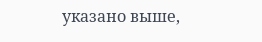указано выше,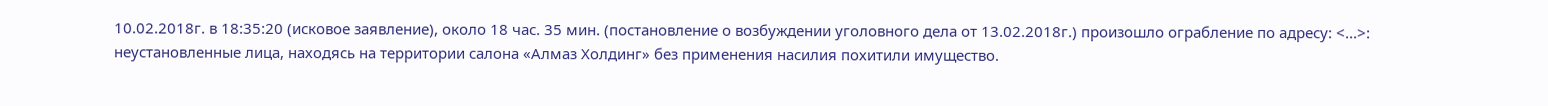10.02.2018г. в 18:35:20 (исковое заявление), около 18 час. 35 мин. (постановление о возбуждении уголовного дела от 13.02.2018г.) произошло ограбление по адресу: <...>: неустановленные лица, находясь на территории салона «Алмаз Холдинг» без применения насилия похитили имущество.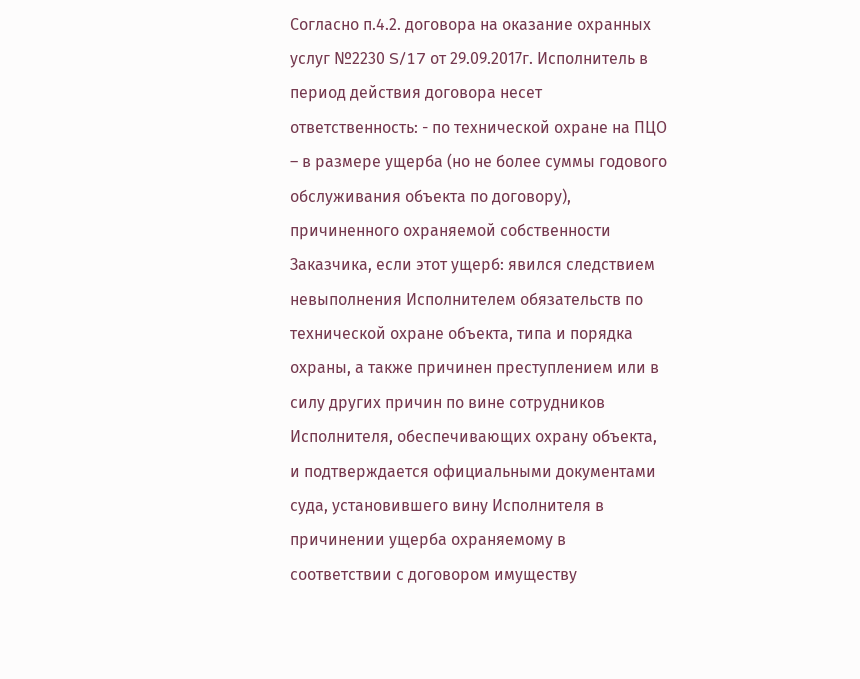Согласно п.4.2. договора на оказание охранных услуг №2230 S/17 от 29.09.2017г. Исполнитель в период действия договора несет ответственность: - по технической охране на ПЦО – в размере ущерба (но не более суммы годового обслуживания объекта по договору), причиненного охраняемой собственности Заказчика, если этот ущерб: явился следствием невыполнения Исполнителем обязательств по технической охране объекта, типа и порядка охраны, а также причинен преступлением или в силу других причин по вине сотрудников Исполнителя, обеспечивающих охрану объекта, и подтверждается официальными документами суда, установившего вину Исполнителя в причинении ущерба охраняемому в соответствии с договором имуществу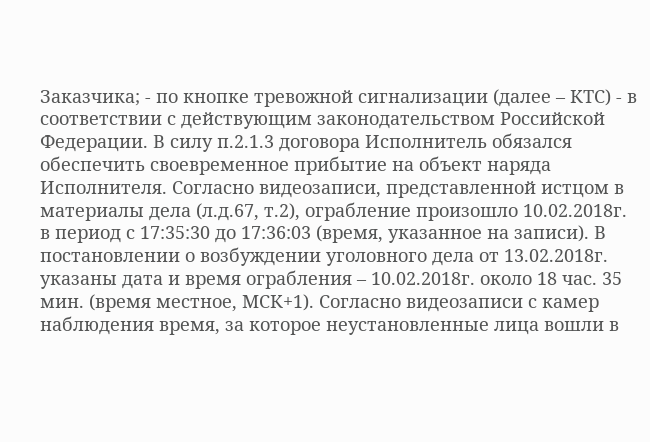Заказчика; - по кнопке тревожной сигнализации (далее – КТС) - в соответствии с действующим законодательством Российской Федерации. В силу п.2.1.3 договора Исполнитель обязался обеспечить своевременное прибытие на объект наряда Исполнителя. Согласно видеозаписи, представленной истцом в материалы дела (л.д.67, т.2), ограбление произошло 10.02.2018г. в период с 17:35:30 до 17:36:03 (время, указанное на записи). В постановлении о возбуждении уголовного дела от 13.02.2018г. указаны дата и время ограбления – 10.02.2018г. около 18 час. 35 мин. (время местное, МСК+1). Согласно видеозаписи с камер наблюдения время, за которое неустановленные лица вошли в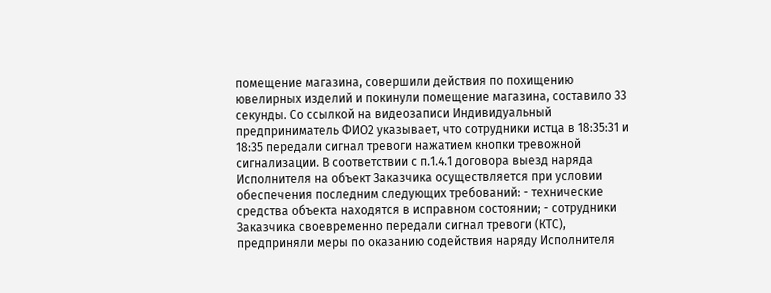помещение магазина, совершили действия по похищению ювелирных изделий и покинули помещение магазина, составило 33 секунды. Со ссылкой на видеозаписи Индивидуальный предприниматель ФИО2 указывает, что сотрудники истца в 18:35:31 и 18:35 передали сигнал тревоги нажатием кнопки тревожной сигнализации. В соответствии с п.1.4.1 договора выезд наряда Исполнителя на объект Заказчика осуществляется при условии обеспечения последним следующих требований: - технические средства объекта находятся в исправном состоянии; - сотрудники Заказчика своевременно передали сигнал тревоги (КТС), предприняли меры по оказанию содействия наряду Исполнителя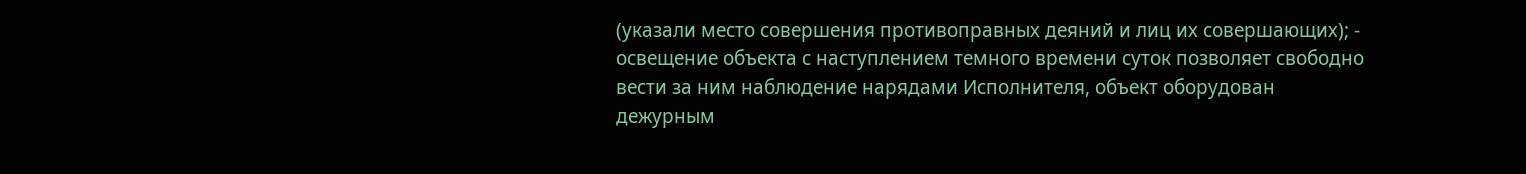(указали место совершения противоправных деяний и лиц их совершающих); - освещение объекта с наступлением темного времени суток позволяет свободно вести за ним наблюдение нарядами Исполнителя, объект оборудован дежурным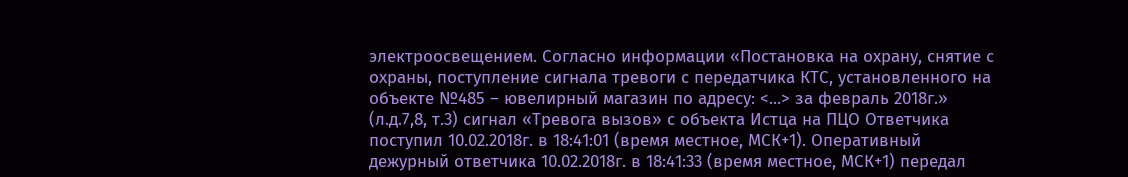электроосвещением. Согласно информации «Постановка на охрану, снятие с охраны, поступление сигнала тревоги с передатчика КТС, установленного на объекте №485 – ювелирный магазин по адресу: <...> за февраль 2018г.» (л.д.7,8, т.3) сигнал «Тревога вызов» с объекта Истца на ПЦО Ответчика поступил 10.02.2018г. в 18:41:01 (время местное, МСК+1). Оперативный дежурный ответчика 10.02.2018г. в 18:41:33 (время местное, МСК+1) передал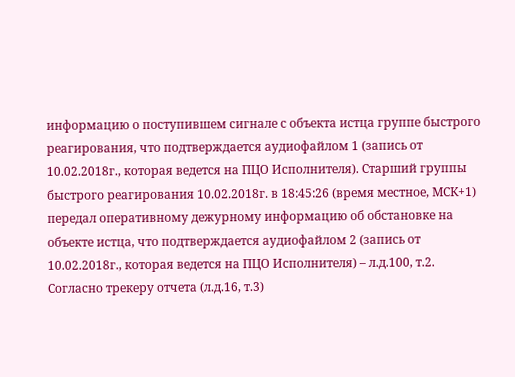информацию о поступившем сигнале с объекта истца группе быстрого реагирования, что подтверждается аудиофайлом 1 (запись от 10.02.2018г., которая ведется на ПЦО Исполнителя). Старший группы быстрого реагирования 10.02.2018г. в 18:45:26 (время местное, МСК+1) передал оперативному дежурному информацию об обстановке на объекте истца, что подтверждается аудиофайлом 2 (запись от 10.02.2018г., которая ведется на ПЦО Исполнителя) – л.д.100, т.2. Согласно трекеру отчета (л.д.16, т.3)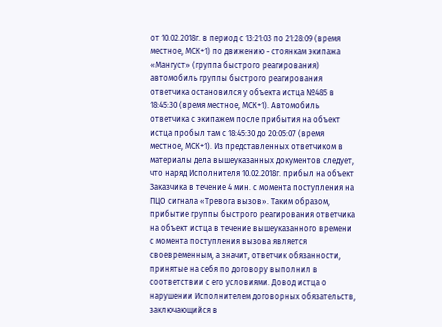от 10.02.2018г. в период с 13:21:03 по 21:28:09 (время местное, МСК+1) по движению - стоянкам экипажа «Мангуст» (группа быстрого реагирования) автомобиль группы быстрого реагирования ответчика остановился у объекта истца №485 в 18:45:30 (время местное, МСК+1). Автомобиль ответчика с экипажем после прибытия на объект истца пробыл там с 18:45:30 до 20:05:07 (время местное, МСК+1). Из представленных ответчиком в материалы дела вышеуказанных документов следует, что наряд Исполнителя 10.02.2018г. прибыл на объект Заказчика в течение 4 мин. с момента поступления на ПЦО сигнала «Тревога вызов». Таким образом, прибытие группы быстрого реагирования ответчика на объект истца в течение вышеуказанного времени с момента поступления вызова является своевременным, а значит, ответчик обязанности, принятые на себя по договору выполнил в соответствии с его условиями. Довод истца о нарушении Исполнителем договорных обязательств, заключающийся в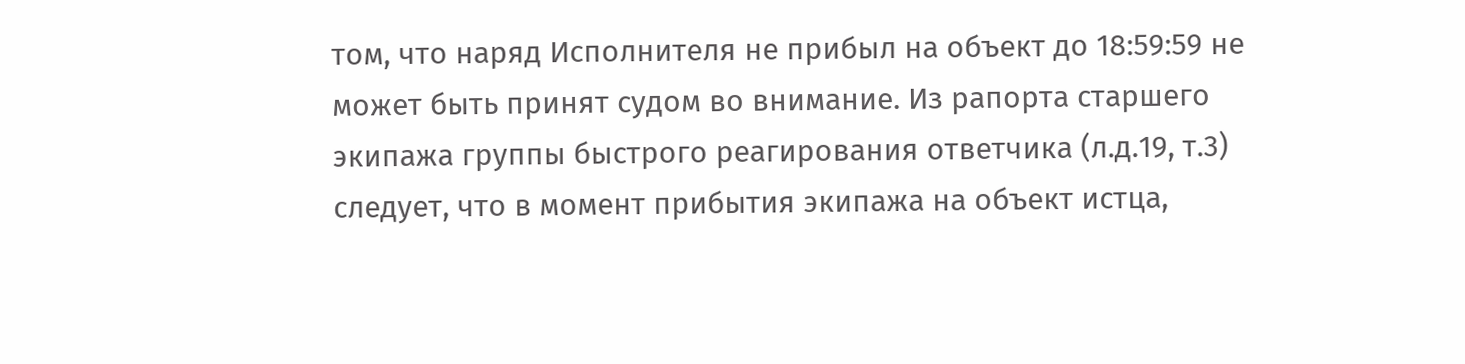том, что наряд Исполнителя не прибыл на объект до 18:59:59 не может быть принят судом во внимание. Из рапорта старшего экипажа группы быстрого реагирования ответчика (л.д.19, т.3) следует, что в момент прибытия экипажа на объект истца,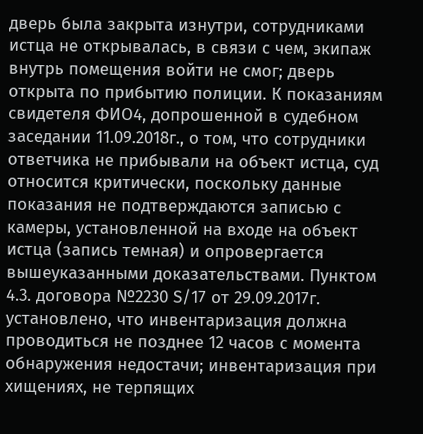дверь была закрыта изнутри, сотрудниками истца не открывалась, в связи с чем, экипаж внутрь помещения войти не смог; дверь открыта по прибытию полиции. К показаниям свидетеля ФИО4, допрошенной в судебном заседании 11.09.2018г., о том, что сотрудники ответчика не прибывали на объект истца, суд относится критически, поскольку данные показания не подтверждаются записью с камеры, установленной на входе на объект истца (запись темная) и опровергается вышеуказанными доказательствами. Пунктом 4.3. договора №2230 S/17 от 29.09.2017г. установлено, что инвентаризация должна проводиться не позднее 12 часов с момента обнаружения недостачи; инвентаризация при хищениях, не терпящих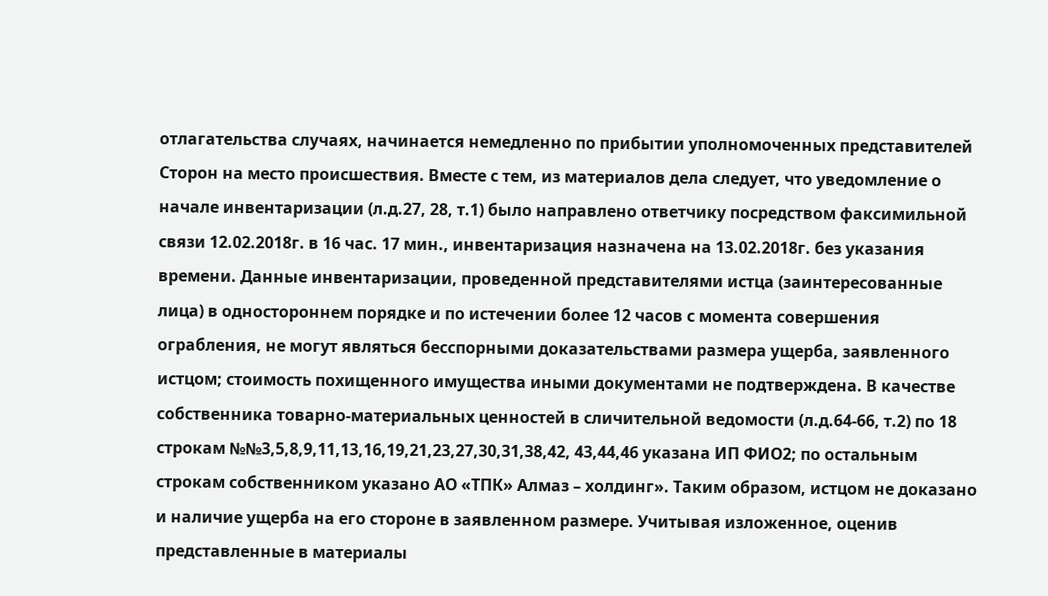отлагательства случаях, начинается немедленно по прибытии уполномоченных представителей Сторон на место происшествия. Вместе с тем, из материалов дела следует, что уведомление о начале инвентаризации (л.д.27, 28, т.1) было направлено ответчику посредством факсимильной связи 12.02.2018г. в 16 час. 17 мин., инвентаризация назначена на 13.02.2018г. без указания времени. Данные инвентаризации, проведенной представителями истца (заинтересованные лица) в одностороннем порядке и по истечении более 12 часов с момента совершения ограбления, не могут являться бесспорными доказательствами размера ущерба, заявленного истцом; стоимость похищенного имущества иными документами не подтверждена. В качестве собственника товарно-материальных ценностей в сличительной ведомости (л.д.64-66, т.2) по 18 строкам №№3,5,8,9,11,13,16,19,21,23,27,30,31,38,42, 43,44,46 указана ИП ФИО2; по остальным строкам собственником указано АО «ТПК» Алмаз – холдинг». Таким образом, истцом не доказано и наличие ущерба на его стороне в заявленном размере. Учитывая изложенное, оценив представленные в материалы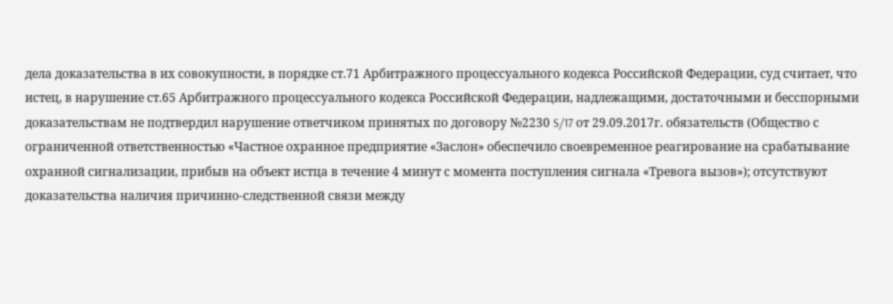дела доказательства в их совокупности, в порядке ст.71 Арбитражного процессуального кодекса Российской Федерации, суд считает, что истец, в нарушение ст.65 Арбитражного процессуального кодекса Российской Федерации, надлежащими, достаточными и бесспорными доказательствам не подтвердил нарушение ответчиком принятых по договору №2230 S/17 от 29.09.2017г. обязательств (Общество с ограниченной ответственностью «Частное охранное предприятие «Заслон» обеспечило своевременное реагирование на срабатывание охранной сигнализации, прибыв на объект истца в течение 4 минут с момента поступления сигнала «Тревога вызов»); отсутствуют доказательства наличия причинно-следственной связи между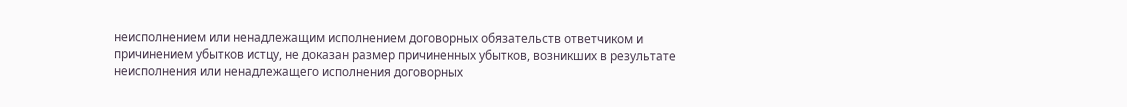неисполнением или ненадлежащим исполнением договорных обязательств ответчиком и причинением убытков истцу, не доказан размер причиненных убытков, возникших в результате неисполнения или ненадлежащего исполнения договорных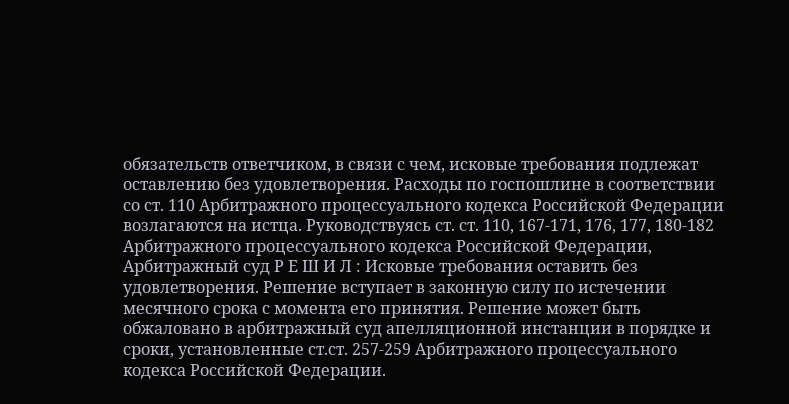обязательств ответчиком, в связи с чем, исковые требования подлежат оставлению без удовлетворения. Расходы по госпошлине в соответствии со ст. 110 Арбитражного процессуального кодекса Российской Федерации возлагаются на истца. Руководствуясь ст. ст. 110, 167-171, 176, 177, 180-182 Арбитражного процессуального кодекса Российской Федерации, Арбитражный суд Р Е Ш И Л : Исковые требования оставить без удовлетворения. Решение вступает в законную силу по истечении месячного срока с момента его принятия. Решение может быть обжаловано в арбитражный суд апелляционной инстанции в порядке и сроки, установленные ст.ст. 257-259 Арбитражного процессуального кодекса Российской Федерации.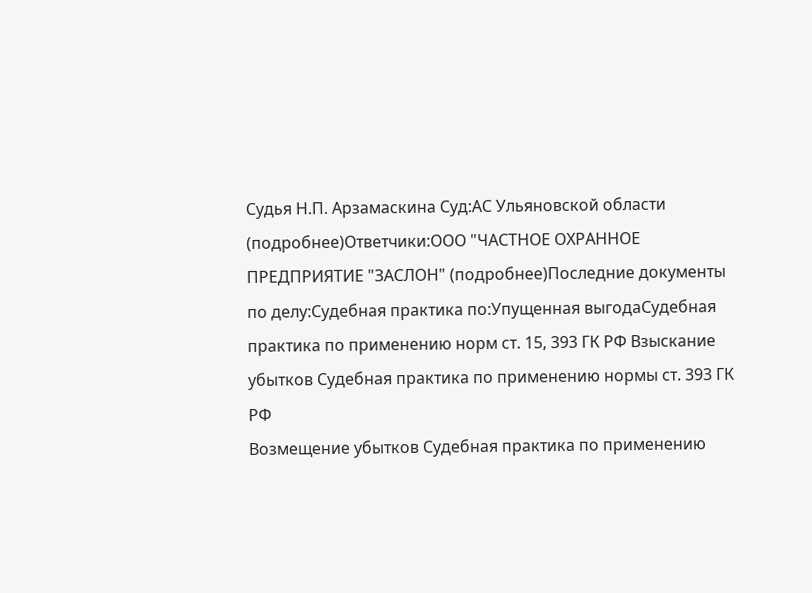Судья Н.П. Арзамаскина Суд:АС Ульяновской области (подробнее)Ответчики:ООО "ЧАСТНОЕ ОХРАННОЕ ПРЕДПРИЯТИЕ "ЗАСЛОН" (подробнее)Последние документы по делу:Судебная практика по:Упущенная выгодаСудебная практика по применению норм ст. 15, 393 ГК РФ Взыскание убытков Судебная практика по применению нормы ст. 393 ГК РФ
Возмещение убытков Судебная практика по применению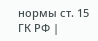нормы ст. 15 ГК РФ |